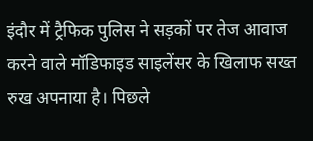इंदौर में ट्रैफिक पुलिस ने सड़कों पर तेज आवाज करने वाले मॉडिफाइड साइलेंसर के खिलाफ सख्त रुख अपनाया है। पिछले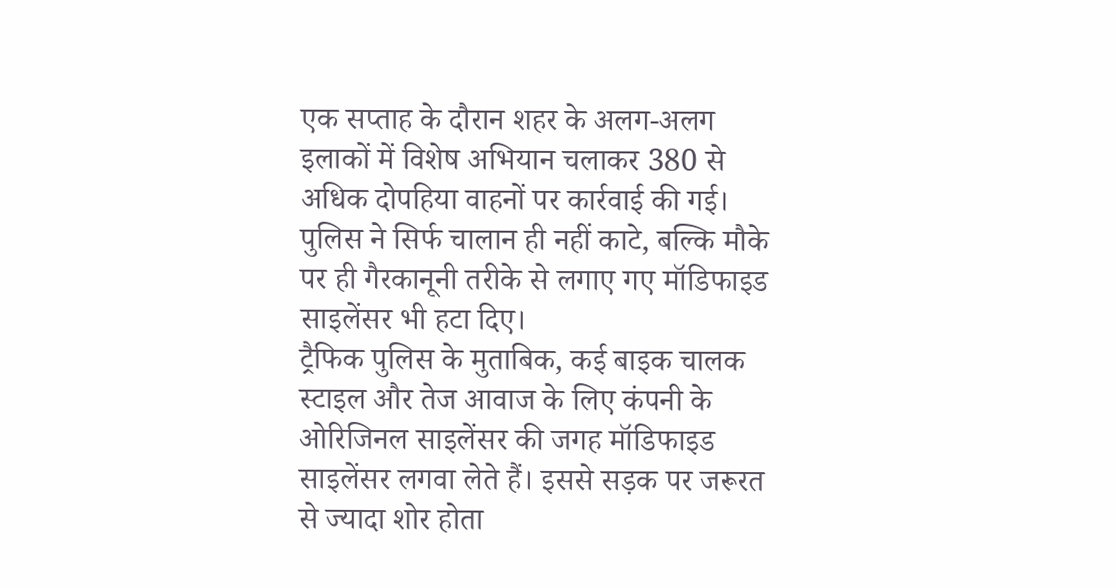एक सप्ताह के दौरान शहर के अलग-अलग इलाकों में विशेष अभियान चलाकर 380 से अधिक दोपहिया वाहनों पर कार्रवाई की गई। पुलिस ने सिर्फ चालान ही नहीं काटे, बल्कि मौके पर ही गैरकानूनी तरीके से लगाए गए मॉडिफाइड साइलेंसर भी हटा दिए।
ट्रैफिक पुलिस के मुताबिक, कई बाइक चालक स्टाइल और तेज आवाज के लिए कंपनी के ओरिजिनल साइलेंसर की जगह मॉडिफाइड साइलेंसर लगवा लेते हैं। इससे सड़क पर जरूरत से ज्यादा शोर होता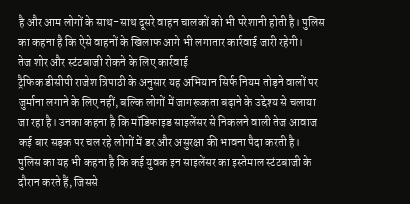है और आम लोगों के साथ-साथ दूसरे वाहन चालकों को भी परेशानी होती है। पुलिस का कहना है कि ऐसे वाहनों के खिलाफ आगे भी लगातार कार्रवाई जारी रहेगी।
तेज शोर और स्टंटबाजी रोकने के लिए कार्रवाई
ट्रैफिक डीसीपी राजेश त्रिपाठी के अनुसार यह अभियान सिर्फ नियम तोड़ने वालों पर जुर्माना लगाने के लिए नहीं, बल्कि लोगों में जागरूकता बढ़ाने के उद्देश्य से चलाया जा रहा है। उनका कहना है कि मॉडिफाइड साइलेंसर से निकलने वाली तेज आवाज कई बार सड़क पर चल रहे लोगों में डर और असुरक्षा की भावना पैदा करती है।
पुलिस का यह भी कहना है कि कई युवक इन साइलेंसर का इस्तेमाल स्टंटबाजी के दौरान करते हैं, जिससे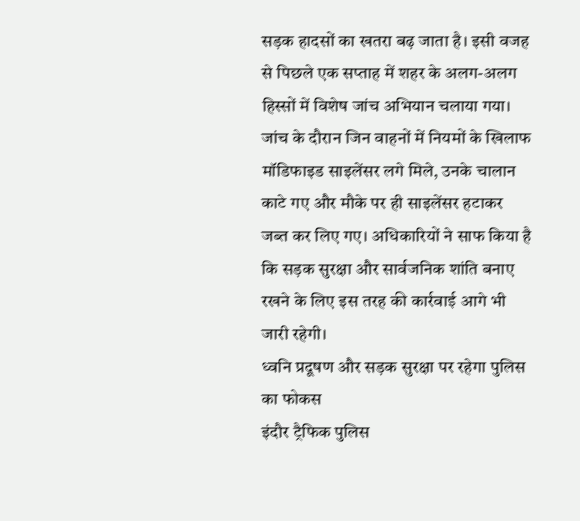सड़क हादसों का खतरा बढ़ जाता है। इसी वजह से पिछले एक सप्ताह में शहर के अलग-अलग हिस्सों में विशेष जांच अभियान चलाया गया। जांच के दौरान जिन वाहनों में नियमों के खिलाफ मॉडिफाइड साइलेंसर लगे मिले, उनके चालान काटे गए और मौके पर ही साइलेंसर हटाकर जब्त कर लिए गए। अधिकारियों ने साफ किया है कि सड़क सुरक्षा और सार्वजनिक शांति बनाए रखने के लिए इस तरह की कार्रवाई आगे भी जारी रहेगी।
ध्वनि प्रदूषण और सड़क सुरक्षा पर रहेगा पुलिस का फोकस
इंदौर ट्रैफिक पुलिस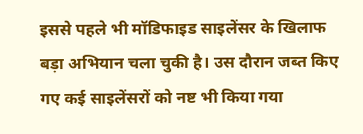इससे पहले भी मॉडिफाइड साइलेंसर के खिलाफ बड़ा अभियान चला चुकी है। उस दौरान जब्त किए गए कई साइलेंसरों को नष्ट भी किया गया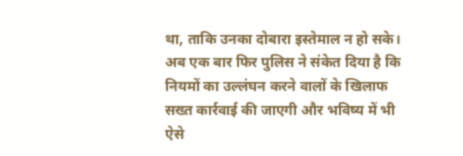था, ताकि उनका दोबारा इस्तेमाल न हो सके। अब एक बार फिर पुलिस ने संकेत दिया है कि नियमों का उल्लंघन करने वालों के खिलाफ सख्त कार्रवाई की जाएगी और भविष्य में भी ऐसे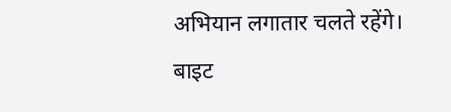अभियान लगातार चलते रहेंगे।
बाइट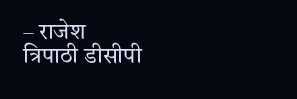– राजेश त्रिपाठी डीसीपी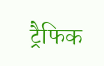ट्रैफिक